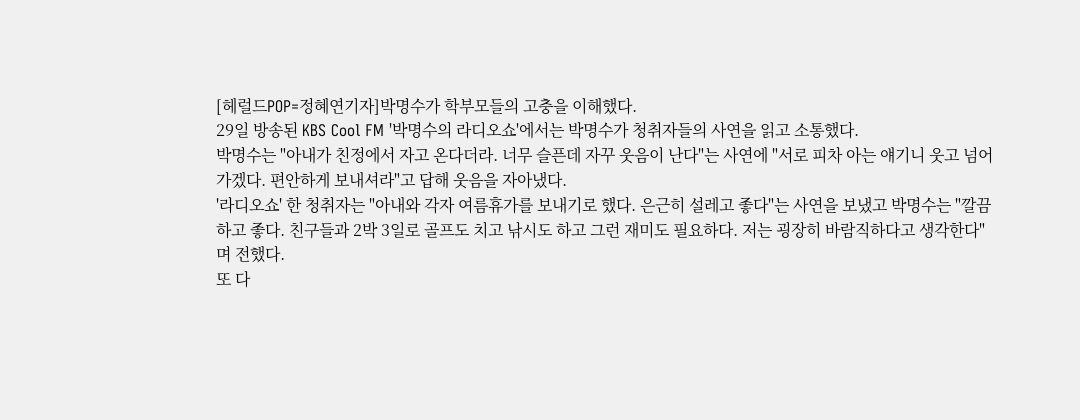[헤럴드POP=정혜연기자]박명수가 학부모들의 고충을 이해했다.
29일 방송된 KBS Cool FM '박명수의 라디오쇼'에서는 박명수가 청취자들의 사연을 읽고 소통했다.
박명수는 "아내가 친정에서 자고 온다더라. 너무 슬픈데 자꾸 웃음이 난다"는 사연에 "서로 피차 아는 얘기니 웃고 넘어가겠다. 편안하게 보내셔라"고 답해 웃음을 자아냈다.
'라디오쇼' 한 청취자는 "아내와 각자 여름휴가를 보내기로 했다. 은근히 설레고 좋다"는 사연을 보냈고 박명수는 "깔끔하고 좋다. 친구들과 2박 3일로 골프도 치고 낚시도 하고 그런 재미도 필요하다. 저는 굉장히 바람직하다고 생각한다"며 전했다.
또 다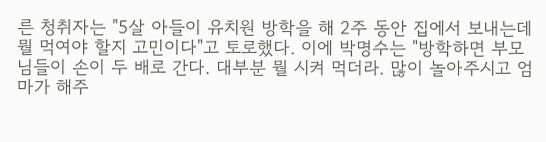른 청취자는 "5살 아들이 유치원 방학을 해 2주 동안 집에서 보내는데 뭘 먹여야 할지 고민이다"고 토로했다. 이에 박명수는 "방학하면 부모님들이 손이 두 배로 간다. 대부분 뭘 시켜 먹더라. 많이 놀아주시고 엄마가 해주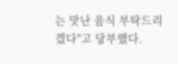는 맛난 음식 부탁드리겠다"고 당부했다.